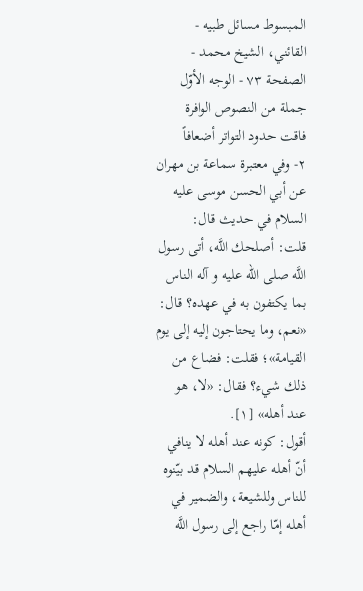المبسوط مسائل طبيه - القائني، الشيخ محمد - الصفحة ٧٣ - الوجه الأوّل جملة من النصوص الوافرة فاقت حدود التواتر أضعافاً
٢- وفي معتبرة سماعة بن مهران عن أبي الحسن موسى عليه السلام في حديث قال:
قلت: أصلحك اللَّه، أتى رسول اللَّه صلى الله عليه و آله الناس بما يكتفون به في عهده؟ قال: «نعم، وما يحتاجون إليه إلى يوم القيامة»؛ فقلت: فضاع من ذلك شيء؟ فقال: «لا، هو عند أهله» [١].
أقول: كونه عند أهله لا ينافي أنّ أهله عليهم السلام قد بيّنوه للناس وللشيعة، والضمير في أهله إمّا راجع إلى رسول اللَّه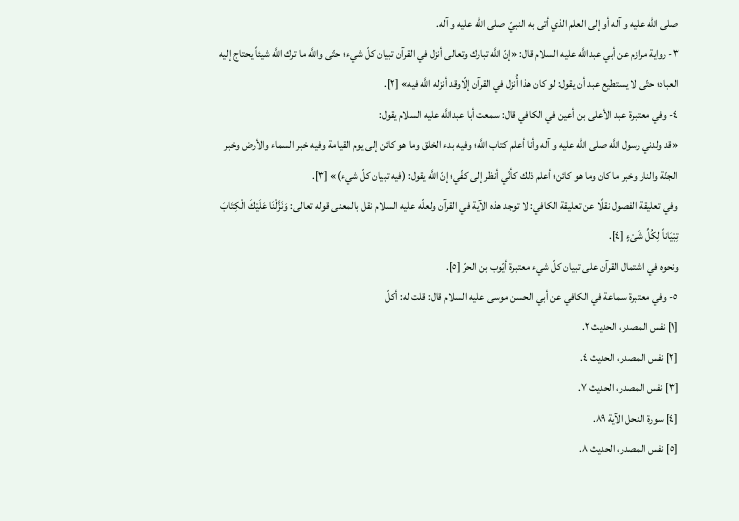صلى الله عليه و آله أو إلى العلم الذي أتى به النبيّ صلى الله عليه و آله.
٣- رواية مرازم عن أبي عبداللَّه عليه السلام قال: «إنّ اللَّه تبارك وتعالى أنزل في القرآن تبيان كلّ شيء؛ حتّى واللَّه ما ترك اللَّه شيئاً يحتاج إليه العباد؛ حتّى لا يستطيع عبد أن يقول: لو كان هذا أُنزل في القرآن إلّاوقد أنزله اللَّه فيه» [٢].
٤- وفي معتبرة عبد الأعلى بن أعين في الكافي قال: سمعت أبا عبداللَّه عليه السلام يقول:
«قد ولدني رسول اللَّه صلى الله عليه و آله وأنا أعلم كتاب اللَّه؛ وفيه بدء الخلق وما هو كائن إلى يوم القيامة وفيه خبر السماء والأرض وخبر الجنّة والنار وخبر ما كان وما هو كائن؛ أعلم ذلك كأنّي أنظر إلى كفّي؛ إنّ اللَّه يقول: (فيه تبيان كلّ شيء)» [٣].
وفي تعليقة الفصول نقلًا عن تعليقة الكافي: لا توجد هذه الآية في القرآن ولعلّه عليه السلام نقل بالمعنى قوله تعالى: وَنَزَّلْنَا عَلَيْكَ الْكِتَابَ تِبْيَاناً لِكُلِّ شَىْءٍ [٤].
ونحوه في اشتمال القرآن على تبيان كلّ شيء معتبرة أيّوب بن الحرّ [٥].
٥- وفي معتبرة سماعة في الكافي عن أبي الحسن موسى عليه السلام قال: قلت له: أكلّ
[١] نفس المصدر، الحديث ٢.
[٢] نفس المصدر، الحديث ٤.
[٣] نفس المصدر، الحديث ٧.
[٤] سورة النحل الآية ٨٩.
[٥] نفس المصدر، الحديث ٨.